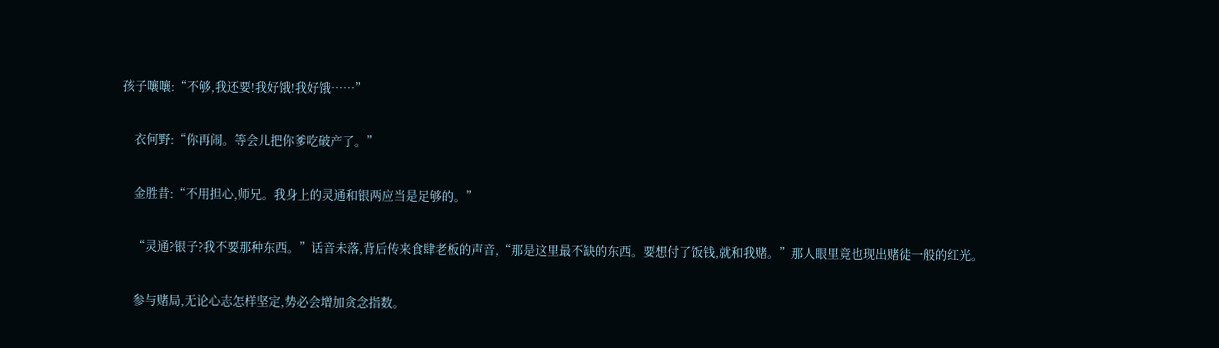孩子嚷嚷:“不够,我还要!我好饿!我好饿……”

    衣何野:“你再闹。等会儿把你爹吃破产了。”

    金胜昔:“不用担心,师兄。我身上的灵通和银两应当是足够的。”

    “灵通?银子?我不要那种东西。”话音未落,背后传来食肆老板的声音,“那是这里最不缺的东西。要想付了饭钱,就和我赌。”那人眼里竟也现出赌徒一般的红光。

    参与赌局,无论心志怎样坚定,势必会增加贪念指数。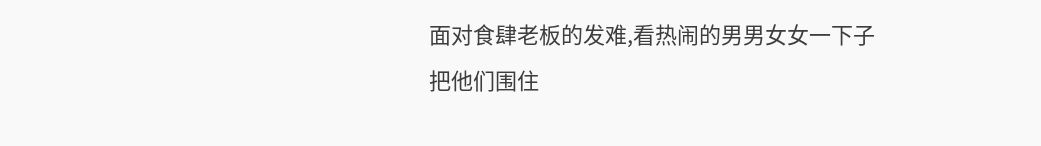面对食肆老板的发难,看热闹的男男女女一下子把他们围住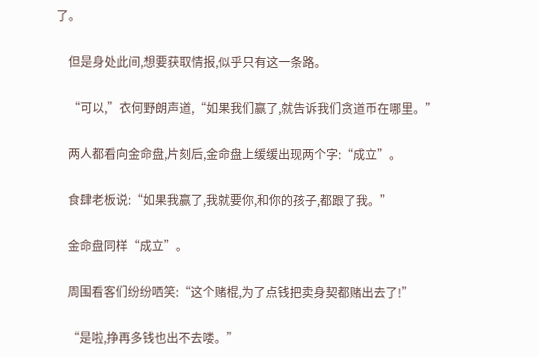了。

    但是身处此间,想要获取情报,似乎只有这一条路。

    “可以,”衣何野朗声道,“如果我们赢了,就告诉我们贪道币在哪里。”

    两人都看向金命盘,片刻后,金命盘上缓缓出现两个字:“成立”。

    食肆老板说:“如果我赢了,我就要你,和你的孩子,都跟了我。”

    金命盘同样“成立”。

    周围看客们纷纷哂笑:“这个赌棍,为了点钱把卖身契都赌出去了!”

    “是啦,挣再多钱也出不去喽。”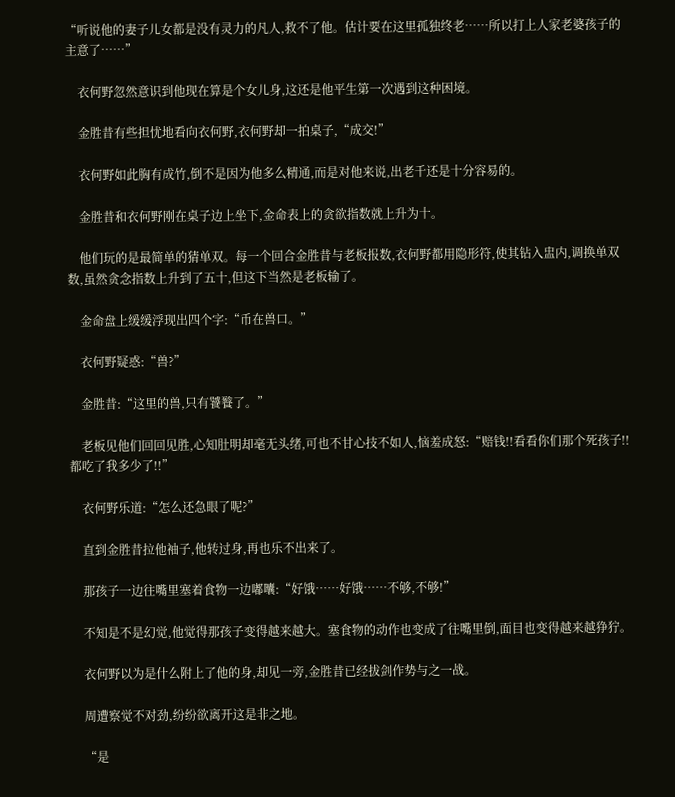“听说他的妻子儿女都是没有灵力的凡人,救不了他。估计要在这里孤独终老……所以打上人家老婆孩子的主意了……”

    衣何野忽然意识到他现在算是个女儿身,这还是他平生第一次遇到这种困境。

    金胜昔有些担忧地看向衣何野,衣何野却一拍桌子,“成交!”

    衣何野如此胸有成竹,倒不是因为他多么精通,而是对他来说,出老千还是十分容易的。

    金胜昔和衣何野刚在桌子边上坐下,金命表上的贪欲指数就上升为十。

    他们玩的是最简单的猜单双。每一个回合金胜昔与老板报数,衣何野都用隐形符,使其钻入盅内,调换单双数,虽然贪念指数上升到了五十,但这下当然是老板输了。

    金命盘上缓缓浮现出四个字:“币在兽口。”

    衣何野疑惑:“兽?”

    金胜昔:“这里的兽,只有饕餮了。”

    老板见他们回回见胜,心知肚明却毫无头绪,可也不甘心技不如人,恼羞成怒:“赔钱!!看看你们那个死孩子!!都吃了我多少了!!”

    衣何野乐道:“怎么还急眼了呢?”

    直到金胜昔拉他袖子,他转过身,再也乐不出来了。

    那孩子一边往嘴里塞着食物一边嘟囔:“好饿……好饿……不够,不够!”

    不知是不是幻觉,他觉得那孩子变得越来越大。塞食物的动作也变成了往嘴里倒,面目也变得越来越狰狞。

    衣何野以为是什么附上了他的身,却见一旁,金胜昔已经拔剑作势与之一战。

    周遭察觉不对劲,纷纷欲离开这是非之地。

    “是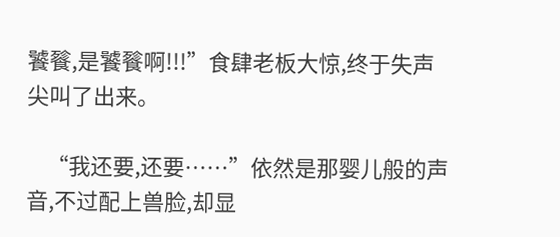饕餮,是饕餮啊!!!”食肆老板大惊,终于失声尖叫了出来。

    “我还要,还要……”依然是那婴儿般的声音,不过配上兽脸,却显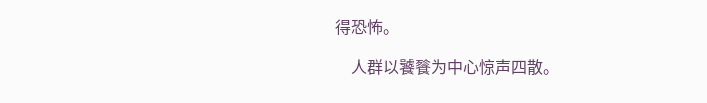得恐怖。

    人群以饕餮为中心惊声四散。